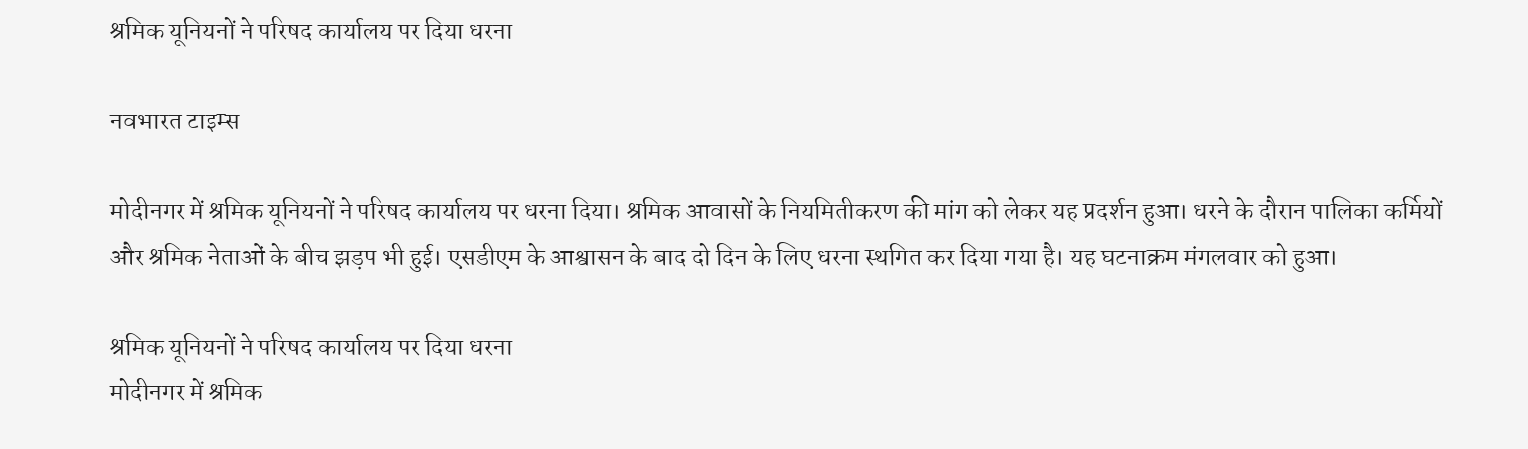श्रमिक यूनियनों ने परिषद कार्यालय पर दिया धरना

नवभारत टाइम्स

मोदीनगर में श्रमिक यूनियनों ने परिषद कार्यालय पर धरना दिया। श्रमिक आवासों के नियमितीकरण की मांग को लेकर यह प्रदर्शन हुआ। धरने के दौरान पालिका कर्मियों और श्रमिक नेताओं के बीच झड़प भी हुई। एसडीएम के आश्वासन के बाद दो दिन के लिए धरना स्थगित कर दिया गया है। यह घटनाक्रम मंगलवार को हुआ।

श्रमिक यूनियनों ने परिषद कार्यालय पर दिया धरना
मोदीनगर में श्रमिक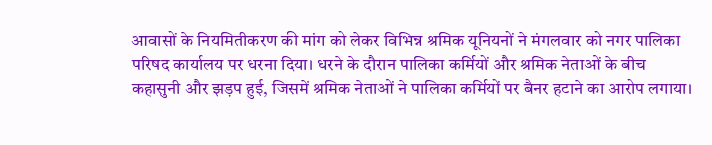आवासों के नियमितीकरण की मांग को लेकर विभिन्न श्रमिक यूनियनों ने मंगलवार को नगर पालिका परिषद कार्यालय पर धरना दिया। धरने के दौरान पालिका कर्मियों और श्रमिक नेताओं के बीच कहासुनी और झड़प हुई, जिसमें श्रमिक नेताओं ने पालिका कर्मियों पर बैनर हटाने का आरोप लगाया।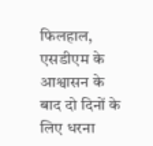फिलहाल, एसडीएम के आश्वासन के बाद दो दिनों के लिए धरना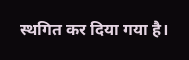स्थगित कर दिया गया है।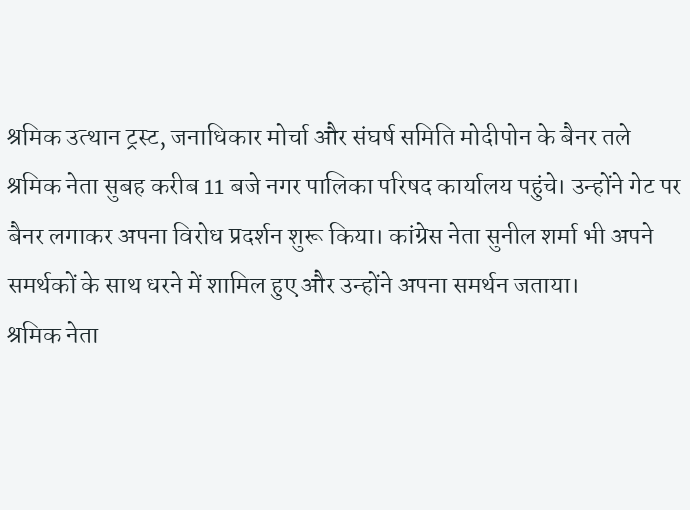श्रमिक उत्थान ट्रस्ट, जनाधिकार मोर्चा और संघर्ष समिति मोदीपोन के बैनर तले श्रमिक नेता सुबह करीब 11 बजे नगर पालिका परिषद कार्यालय पहुंचे। उन्होंने गेट पर बैनर लगाकर अपना विरोध प्रदर्शन शुरू किया। कांग्रेस नेता सुनील शर्मा भी अपने समर्थकों के साथ धरने में शामिल हुए और उन्होंने अपना समर्थन जताया।
श्रमिक नेता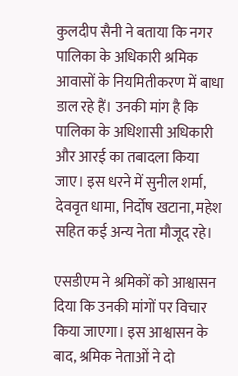कुलदीप सैनी ने बताया कि नगर पालिका के अधिकारी श्रमिक आवासों के नियमितीकरण में बाधा डाल रहे हैं। उनकी मांग है कि पालिका के अधिशासी अधिकारी और आरई का तबादला किया जाए। इस धरने में सुनील शर्मा, देववृत धामा, निर्दोष खटाना, महेश सहित कई अन्य नेता मौजूद रहे।

एसडीएम ने श्रमिकों को आश्वासन दिया कि उनकी मांगों पर विचार किया जाएगा। इस आश्वासन के बाद, श्रमिक नेताओं ने दो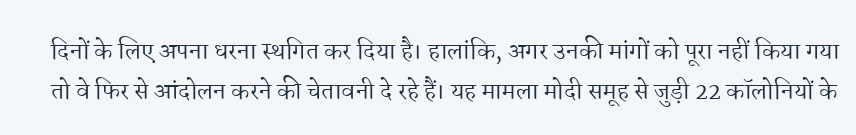दिनों के लिए अपना धरना स्थगित कर दिया है। हालांकि, अगर उनकी मांगों को पूरा नहीं किया गया तो वे फिर से आंदोलन करने की चेतावनी दे रहे हैं। यह मामला मोदी समूह से जुड़ी 22 कॉलोनियों के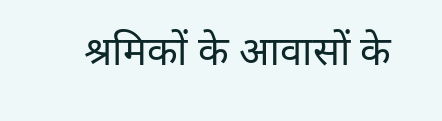श्रमिकों के आवासों के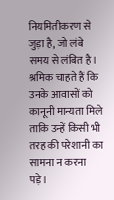नियमितीकरण से जुड़ा है, जो लंबे समय से लंबित है। श्रमिक चाहते हैं कि उनके आवासों को कानूनी मान्यता मिले ताकि उन्हें किसी भी तरह की परेशानी का सामना न करना पड़े।